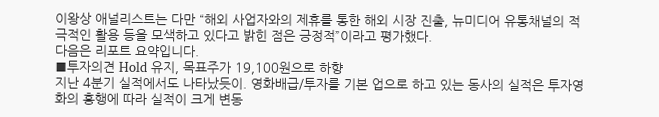이왕상 애널리스트는 다만 “해외 사업자와의 제휴를 통한 해외 시장 진출, 뉴미디어 유통채널의 적극적인 활용 등을 모색하고 있다고 밝힌 점은 긍정적”이라고 평가했다.
다음은 리포트 요약입니다.
■투자의견 Hold 유지, 목표주가 19,100원으로 하향
지난 4분기 실적에서도 나타났듯이. 영화배급/투자를 기본 업으로 하고 있는 동사의 실적은 투자영화의 흥행에 따라 실적이 크게 변동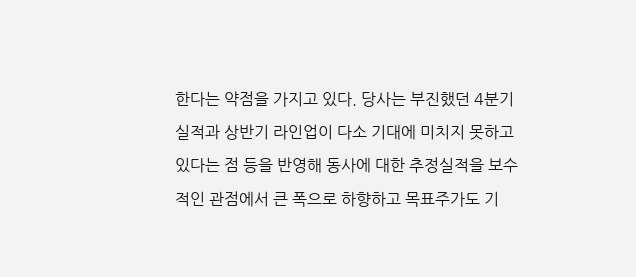한다는 약점을 가지고 있다. 당사는 부진했던 4분기 실적과 상반기 라인업이 다소 기대에 미치지 못하고 있다는 점 등을 반영해 동사에 대한 추정실적을 보수적인 관점에서 큰 폭으로 하향하고 목표주가도 기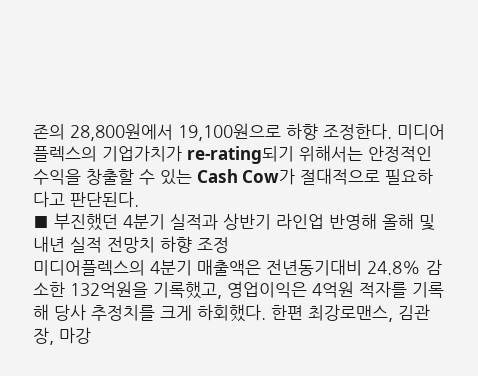존의 28,800원에서 19,100원으로 하향 조정한다. 미디어플렉스의 기업가치가 re-rating되기 위해서는 안정적인 수익을 창출할 수 있는 Cash Cow가 절대적으로 필요하다고 판단된다.
■ 부진했던 4분기 실적과 상반기 라인업 반영해 올해 및 내년 실적 전망치 하향 조정
미디어플렉스의 4분기 매출액은 전년동기대비 24.8% 감소한 132억원을 기록했고, 영업이익은 4억원 적자를 기록해 당사 추정치를 크게 하회했다. 한편 최강로맨스, 김관장, 마강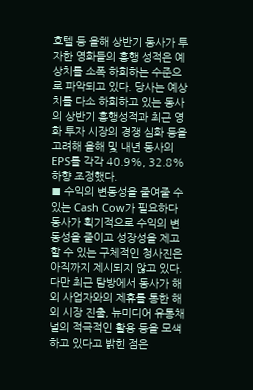호텔 등 올해 상반기 동사가 투자한 영화들의 흥행 성적은 예상치를 소폭 하회하는 수준으로 파악되고 있다. 당사는 예상치를 다소 하회하고 있는 동사의 상반기 흥행성적과 최근 영화 투자 시장의 경쟁 심화 등을 고려해 올해 및 내년 동사의 EPS를 각각 40.9%, 32.8% 하향 조정했다.
■ 수익의 변동성을 줄여줄 수 있는 Cash Cow가 필요하다
동사가 획기적으로 수익의 변동성을 줄이고 성장성을 제고할 수 있는 구체적인 청사진은 아직까지 제시되지 않고 있다. 다만 최근 탐방에서 동사가 해외 사업자와의 제휴를 통한 해외 시장 진출, 뉴미디어 유통채널의 적극적인 활용 등을 모색하고 있다고 밝힌 점은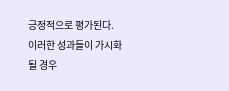긍정적으로 평가된다. 이러한 성과들이 가시화될 경우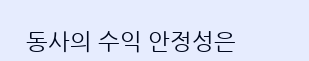동사의 수익 안정성은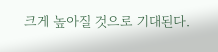크게 높아질 것으로 기대된다.